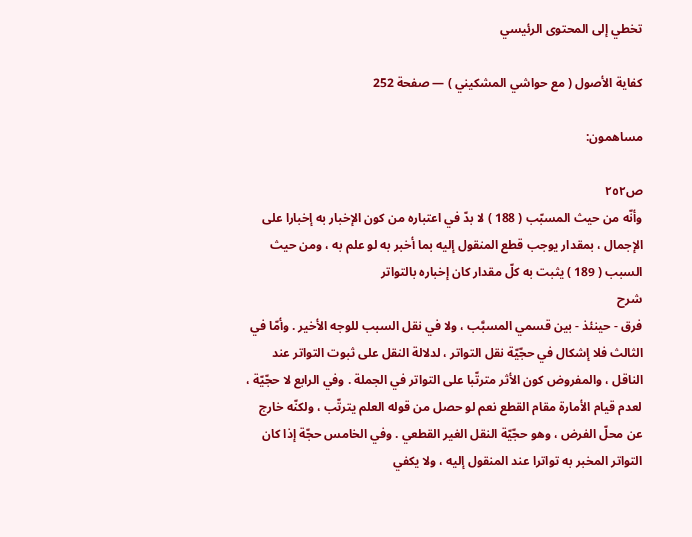تخطي إلى المحتوى الرئيسي

كفاية الأصول ( مع حواشي المشكيني ) — صفحة 252

مساهمون:

ص٢٥٢
وأنّه من حيث المسبّب ( 188 ) لا بدّ في اعتباره من كون الإخبار به إخبارا على الإجمال ، بمقدار يوجب قطع المنقول إليه بما أخبر به لو علم به ، ومن حيث السبب ( 189 ) يثبت به كلّ مقدار كان إخباره بالتواتر
شرح
فرق - حينئذ - بين قسمي المسبَّب ، ولا في نقل السبب للوجه الأخير . وأمّا في الثالث فلا إشكال في حجّيّة نقل التواتر ، لدلالة النقل على ثبوت التواتر عند الناقل ، والمفروض كون الأثر مترتّبا على التواتر في الجملة . وفي الرابع لا حجّيّة ، لعدم قيام الأمارة مقام القطع نعم لو حصل من قوله العلم يترتّب ، ولكنّه خارج عن محلّ الفرض ، وهو حجّيّة النقل الغير القطعي . وفي الخامس حجّة إذا كان التواتر المخبر به تواترا عند المنقول إليه ، ولا يكفي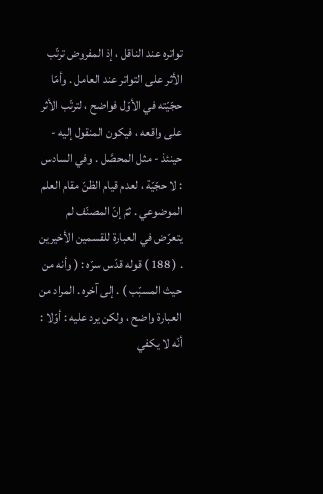تواتره عند الناقل ، إذ المفروض ترتّب الأثر على التواتر عند العامل . وأمّا حجّيّته في الأوّل فواضح ، لترتّب الأثر على واقعه ، فيكون المنقول إليه - حينئذ - مثل المحصَّل . وفي السادس : لا حجّيّة ، لعدم قيام الظنّ مقام العلم الموضوعي . ثمّ إنّ المصنّف لم يتعرّض في العبارة للقسمين الأخيرين . ( 188 ) قوله قدّس سرّه : ( وأنه من حيث المسبّب ) . إلى آخره . المراد من العبارة واضح ، ولكن يرد عليه : أوّلا : أنّه لا يكفي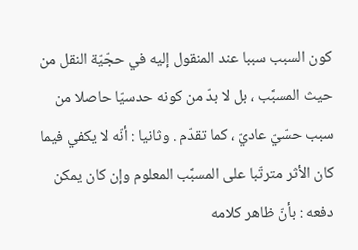كون السبب سببا عند المنقول إليه في حجّيّة النقل من حيث المسبَّب ، بل لا بدّ من كونه حدسيّا حاصلا من سبب حسّيّ عاديّ ، كما تقدّم . وثانيا : أنّه لا يكفي فيما كان الأثر مترتّبا على المسبَّب المعلوم وإن كان يمكن دفعه : بأنّ ظاهر كلامه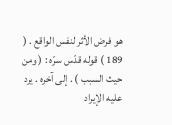هو فرض الأثر لنفس الواقع . ( 189 ) قوله قدّس سرّه : ( ومن حيث السبب ) . إلى آخره . يرد عليه الإيراد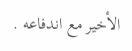الأخير مع اندفاعه .